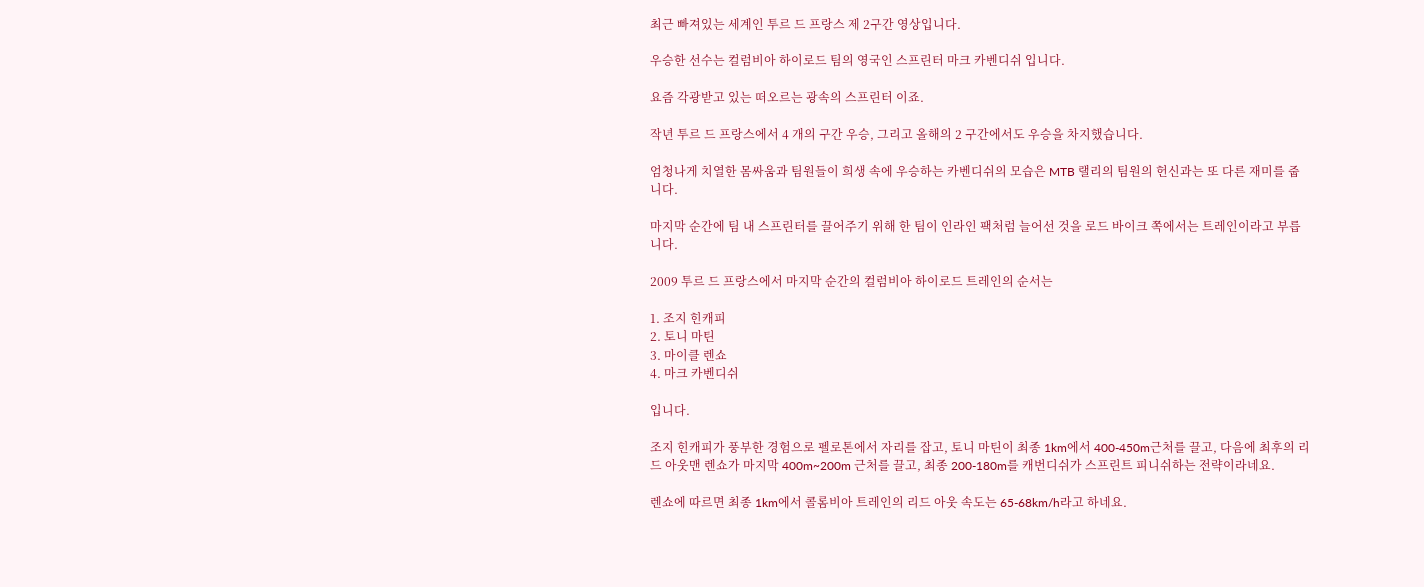최근 빠져있는 세계인 투르 드 프랑스 제 2구간 영상입니다.

우승한 선수는 컬럼비아 하이로드 팀의 영국인 스프린터 마크 카벤디쉬 입니다.

요즘 각광받고 있는 떠오르는 광속의 스프린터 이죠.

작년 투르 드 프랑스에서 4 개의 구간 우승, 그리고 올해의 2 구간에서도 우승을 차지했습니다.

엄청나게 치열한 몸싸움과 팀원들이 희생 속에 우승하는 카벤디쉬의 모습은 MTB 랠리의 팀원의 헌신과는 또 다른 재미를 줍니다.

마지막 순간에 팀 내 스프린터를 끌어주기 위해 한 팀이 인라인 팩처럼 늘어선 것을 로드 바이크 쪽에서는 트레인이라고 부릅니다.

2009 투르 드 프랑스에서 마지막 순간의 컬럼비아 하이로드 트레인의 순서는

1. 조지 힌캐피
2. 토니 마틴
3. 마이클 렌쇼
4. 마크 카벤디쉬

입니다.

조지 힌캐피가 풍부한 경험으로 펠로톤에서 자리를 잡고, 토니 마틴이 최종 1km에서 400-450m근처를 끌고, 다음에 최후의 리드 아웃맨 렌쇼가 마지막 400m~200m 근처를 끌고, 최종 200-180m를 캐번디쉬가 스프린트 피니쉬하는 전략이라네요.

렌쇼에 따르면 최종 1km에서 콜롬비아 트레인의 리드 아웃 속도는 65-68km/h라고 하네요.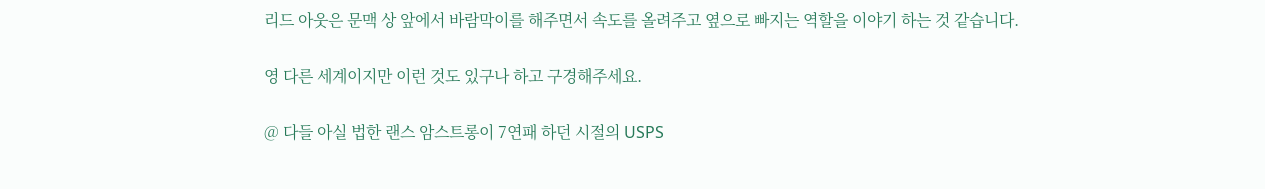리드 아웃은 문맥 상 앞에서 바람막이를 해주면서 속도를 올려주고 옆으로 빠지는 역할을 이야기 하는 것 같습니다.

영 다른 세계이지만 이런 것도 있구나 하고 구경해주세요.

@ 다들 아실 법한 랜스 암스트롱이 7연패 하던 시절의 USPS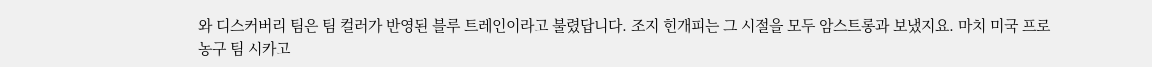와 디스커버리 팀은 팀 컬러가 반영된 블루 트레인이라고 불렸답니다. 조지 힌개피는 그 시절을 모두 암스트롱과 보냈지요. 마치 미국 프로 농구 팀 시카고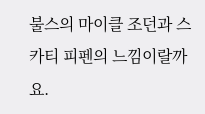불스의 마이클 조던과 스카티 피펜의 느낌이랄까요.